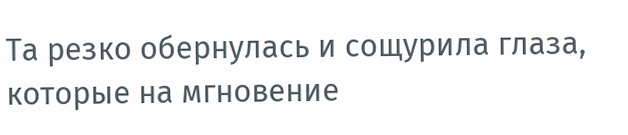Та резко обернулась и сощурила глаза, которые на мгновение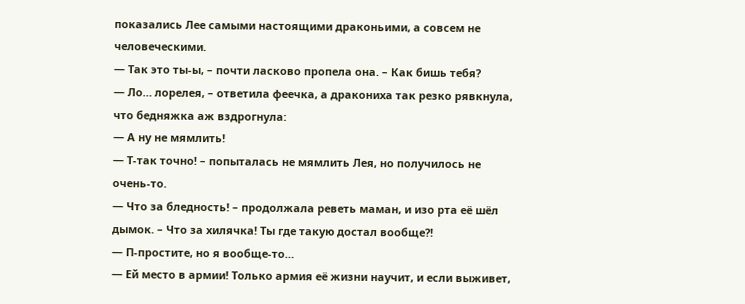показались Лее самыми настоящими драконьими, а совсем не человеческими.
— Так это ты-ы, – почти ласково пропела она. – Как бишь тебя?
— Ло… лорелея, – ответила феечка, а дракониха так резко рявкнула, что бедняжка аж вздрогнула:
— А ну не мямлить!
— Т-так точно! – попыталась не мямлить Лея, но получилось не очень-то.
— Что за бледность! – продолжала реветь маман, и изо рта её шёл дымок. – Что за хилячка! Ты где такую достал вообще?!
— П-простите, но я вообще-то…
— Ей место в армии! Только армия её жизни научит, и если выживет,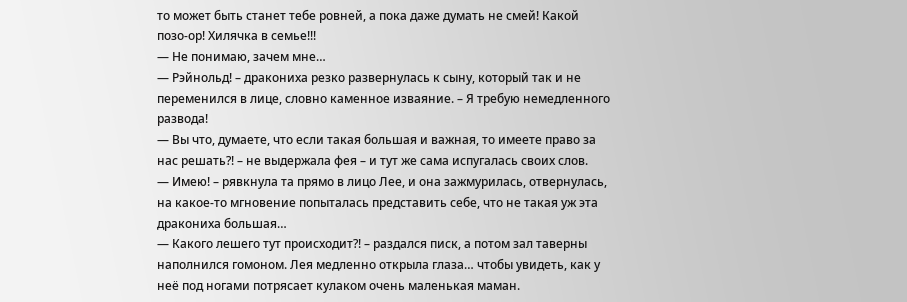то может быть станет тебе ровней, а пока даже думать не смей! Какой позо-ор! Хилячка в семье!!!
— Не понимаю, зачем мне…
— Рэйнольд! – дракониха резко развернулась к сыну, который так и не переменился в лице, словно каменное изваяние. – Я требую немедленного развода!
— Вы что, думаете, что если такая большая и важная, то имеете право за нас решать?! – не выдержала фея – и тут же сама испугалась своих слов.
— Имею! – рявкнула та прямо в лицо Лее, и она зажмурилась, отвернулась, на какое-то мгновение попыталась представить себе, что не такая уж эта дракониха большая…
— Какого лешего тут происходит?! – раздался писк, а потом зал таверны наполнился гомоном. Лея медленно открыла глаза… чтобы увидеть, как у неё под ногами потрясает кулаком очень маленькая маман.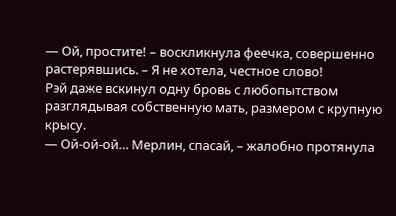— Ой, простите! – воскликнула феечка, совершенно растерявшись. – Я не хотела, честное слово!
Рэй даже вскинул одну бровь с любопытством разглядывая собственную мать, размером с крупную крысу.
— Ой-ой-ой… Мерлин, спасай, – жалобно протянула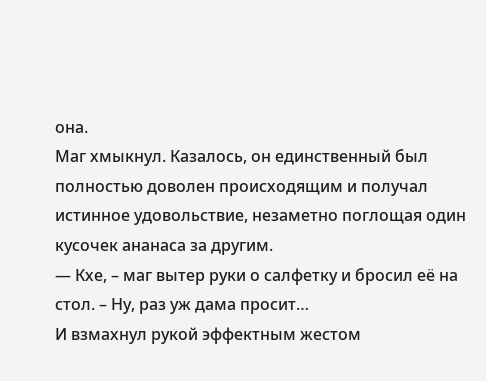она.
Маг хмыкнул. Казалось, он единственный был полностью доволен происходящим и получал истинное удовольствие, незаметно поглощая один кусочек ананаса за другим.
— Кхе, – маг вытер руки о салфетку и бросил её на стол. – Ну, раз уж дама просит…
И взмахнул рукой эффектным жестом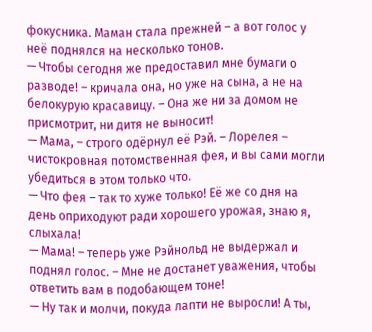фокусника. Маман стала прежней – а вот голос у неё поднялся на несколько тонов.
— Чтобы сегодня же предоставил мне бумаги о разводе! – кричала она, но уже на сына, а не на белокурую красавицу. – Она же ни за домом не присмотрит, ни дитя не выносит!
— Мама, – строго одёрнул её Рэй. – Лорелея – чистокровная потомственная фея, и вы сами могли убедиться в этом только что.
— Что фея – так то хуже только! Её же со дня на день оприходуют ради хорошего урожая, знаю я, слыхала!
— Мама! – теперь уже Рэйнольд не выдержал и поднял голос. – Мне не достанет уважения, чтобы ответить вам в подобающем тоне!
— Ну так и молчи, покуда лапти не выросли! А ты,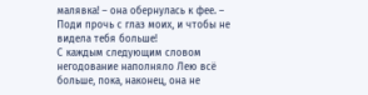малявка! – она обернулась к фее. – Поди прочь с глаз моих, и чтобы не видела тебя больше!
С каждым следующим словом негодование наполняло Лею всё больше, пока, наконец, она не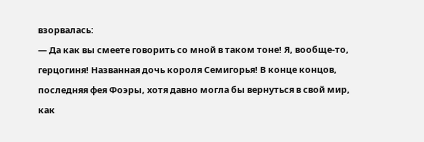взорвалась:
— Да как вы смеете говорить со мной в таком тоне! Я, вообще-то, герцогиня! Названная дочь короля Семигорья! В конце концов, последняя фея Фоэры, хотя давно могла бы вернуться в свой мир, как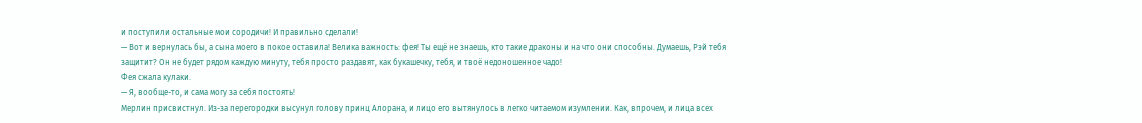и поступили остальные мои сородичи! И правильно сделали!
— Вот и вернулась бы, а сына моего в покое оставила! Велика важность: фея! Ты ещё не знаешь, кто такие драконы и на что они способны. Думаешь, Рэй тебя защитит? Он не будет рядом каждую минуту, тебя просто раздавят, как букашечку, тебя, и твоё недоношенное чадо!
Фея сжала кулаки.
— Я, вообще-то, и сама могу за себя постоять!
Мерлин присвистнул. Из-за перегородки высунул голову принц Алорана, и лицо его вытянулось в легко читаемом изумлении. Как, впрочем, и лица всех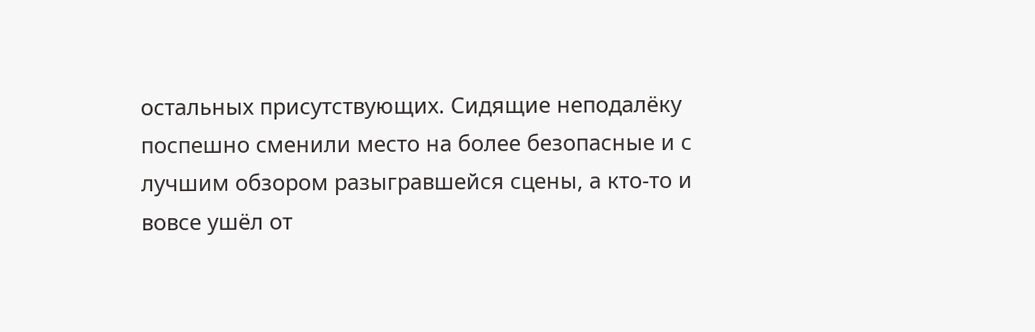остальных присутствующих. Сидящие неподалёку поспешно сменили место на более безопасные и с лучшим обзором разыгравшейся сцены, а кто-то и вовсе ушёл от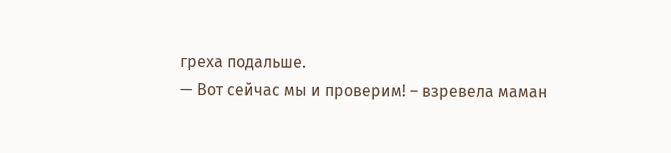греха подальше.
— Вот сейчас мы и проверим! – взревела маман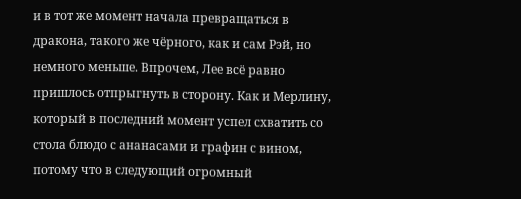и в тот же момент начала превращаться в дракона, такого же чёрного, как и сам Рэй, но немного меньше. Впрочем, Лее всё равно пришлось отпрыгнуть в сторону. Как и Мерлину, который в последний момент успел схватить со стола блюдо с ананасами и графин с вином, потому что в следующий огромный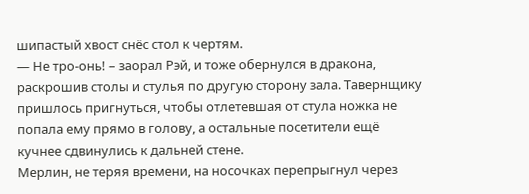шипастый хвост снёс стол к чертям.
— Не тро-онь! – заорал Рэй, и тоже обернулся в дракона, раскрошив столы и стулья по другую сторону зала. Тавернщику пришлось пригнуться, чтобы отлетевшая от стула ножка не попала ему прямо в голову, а остальные посетители ещё кучнее сдвинулись к дальней стене.
Мерлин, не теряя времени, на носочках перепрыгнул через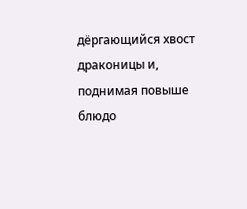дёргающийся хвост драконицы и, поднимая повыше блюдо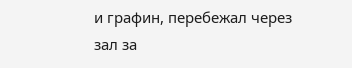и графин, перебежал через зал за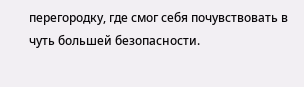перегородку, где смог себя почувствовать в чуть большей безопасности.